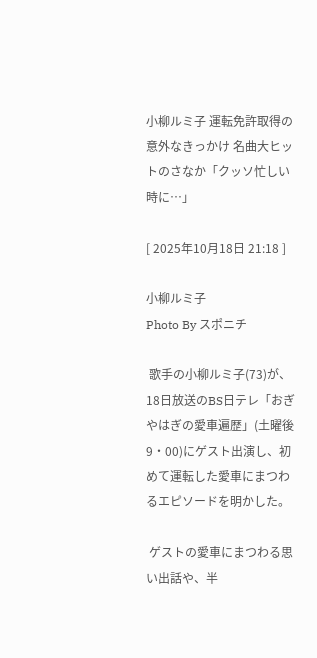小柳ルミ子 運転免許取得の意外なきっかけ 名曲大ヒットのさなか「クッソ忙しい時に…」

[ 2025年10月18日 21:18 ]

小柳ルミ子
Photo By スポニチ

 歌手の小柳ルミ子(73)が、18日放送のBS日テレ「おぎやはぎの愛車遍歴」(土曜後9・00)にゲスト出演し、初めて運転した愛車にまつわるエピソードを明かした。

 ゲストの愛車にまつわる思い出話や、半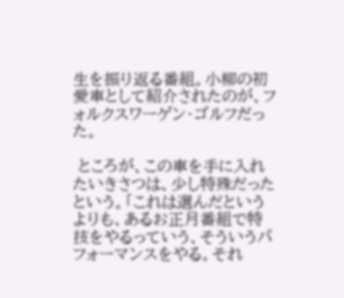生を振り返る番組。小柳の初愛車として紹介されたのが、フォルクスワーゲン・ゴルフだった。

 ところが、この車を手に入れたいきさつは、少し特殊だったという。「これは選んだというよりも、あるお正月番組で特技をやるっていう、そういうパフォーマンスをやる。それ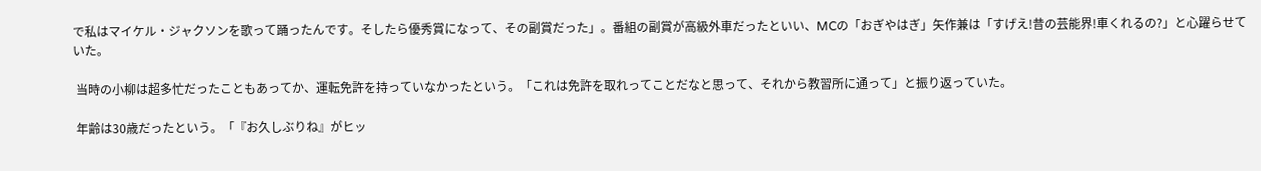で私はマイケル・ジャクソンを歌って踊ったんです。そしたら優秀賞になって、その副賞だった」。番組の副賞が高級外車だったといい、MCの「おぎやはぎ」矢作兼は「すげえ!昔の芸能界!車くれるの?」と心躍らせていた。

 当時の小柳は超多忙だったこともあってか、運転免許を持っていなかったという。「これは免許を取れってことだなと思って、それから教習所に通って」と振り返っていた。

 年齢は30歳だったという。「『お久しぶりね』がヒッ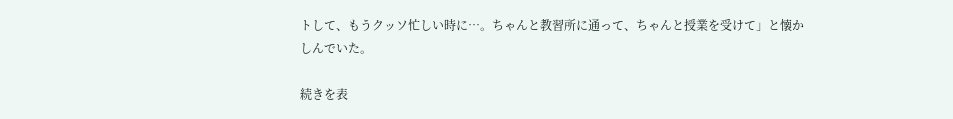トして、もうクッソ忙しい時に…。ちゃんと教習所に通って、ちゃんと授業を受けて」と懐かしんでいた。

続きを表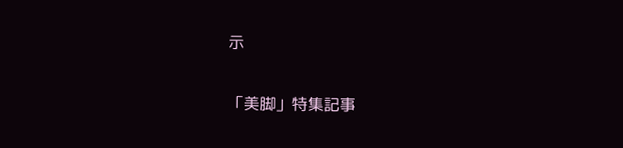示

「美脚」特集記事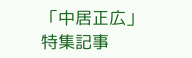「中居正広」特集記事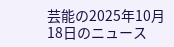芸能の2025年10月18日のニュース